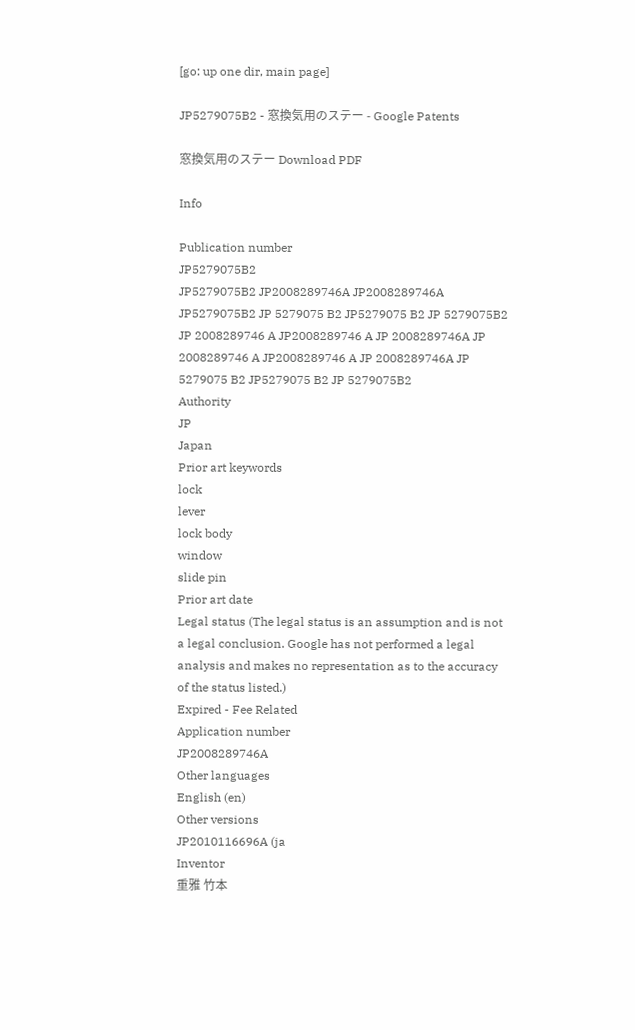[go: up one dir, main page]

JP5279075B2 - 窓換気用のステー - Google Patents

窓換気用のステー Download PDF

Info

Publication number
JP5279075B2
JP5279075B2 JP2008289746A JP2008289746A JP5279075B2 JP 5279075 B2 JP5279075 B2 JP 5279075B2 JP 2008289746 A JP2008289746 A JP 2008289746A JP 2008289746 A JP2008289746 A JP 2008289746A JP 5279075 B2 JP5279075 B2 JP 5279075B2
Authority
JP
Japan
Prior art keywords
lock
lever
lock body
window
slide pin
Prior art date
Legal status (The legal status is an assumption and is not a legal conclusion. Google has not performed a legal analysis and makes no representation as to the accuracy of the status listed.)
Expired - Fee Related
Application number
JP2008289746A
Other languages
English (en)
Other versions
JP2010116696A (ja
Inventor
重雅 竹本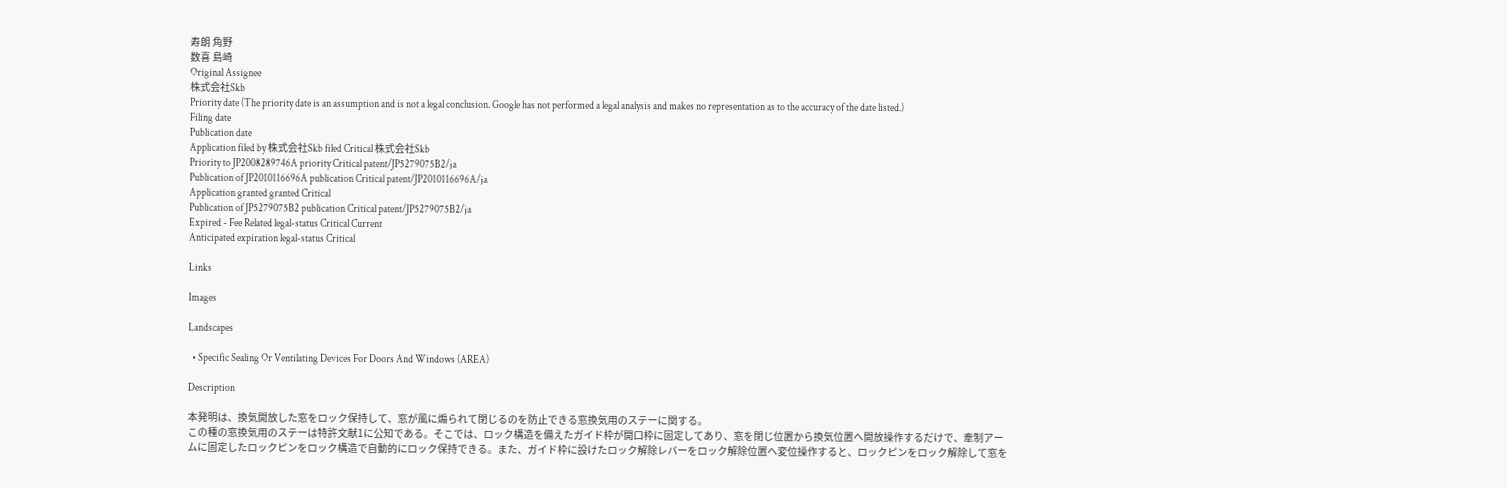寿朗 角野
数喜 島崎
Original Assignee
株式会社Skb
Priority date (The priority date is an assumption and is not a legal conclusion. Google has not performed a legal analysis and makes no representation as to the accuracy of the date listed.)
Filing date
Publication date
Application filed by 株式会社Skb filed Critical 株式会社Skb
Priority to JP2008289746A priority Critical patent/JP5279075B2/ja
Publication of JP2010116696A publication Critical patent/JP2010116696A/ja
Application granted granted Critical
Publication of JP5279075B2 publication Critical patent/JP5279075B2/ja
Expired - Fee Related legal-status Critical Current
Anticipated expiration legal-status Critical

Links

Images

Landscapes

  • Specific Sealing Or Ventilating Devices For Doors And Windows (AREA)

Description

本発明は、換気開放した窓をロック保持して、窓が風に煽られて閉じるのを防止できる窓換気用のステーに関する。
この種の窓換気用のステーは特許文献1に公知である。そこでは、ロック構造を備えたガイド枠が開口枠に固定してあり、窓を閉じ位置から換気位置へ開放操作するだけで、牽制アームに固定したロックピンをロック構造で自動的にロック保持できる。また、ガイド枠に設けたロック解除レバーをロック解除位置へ変位操作すると、ロックピンをロック解除して窓を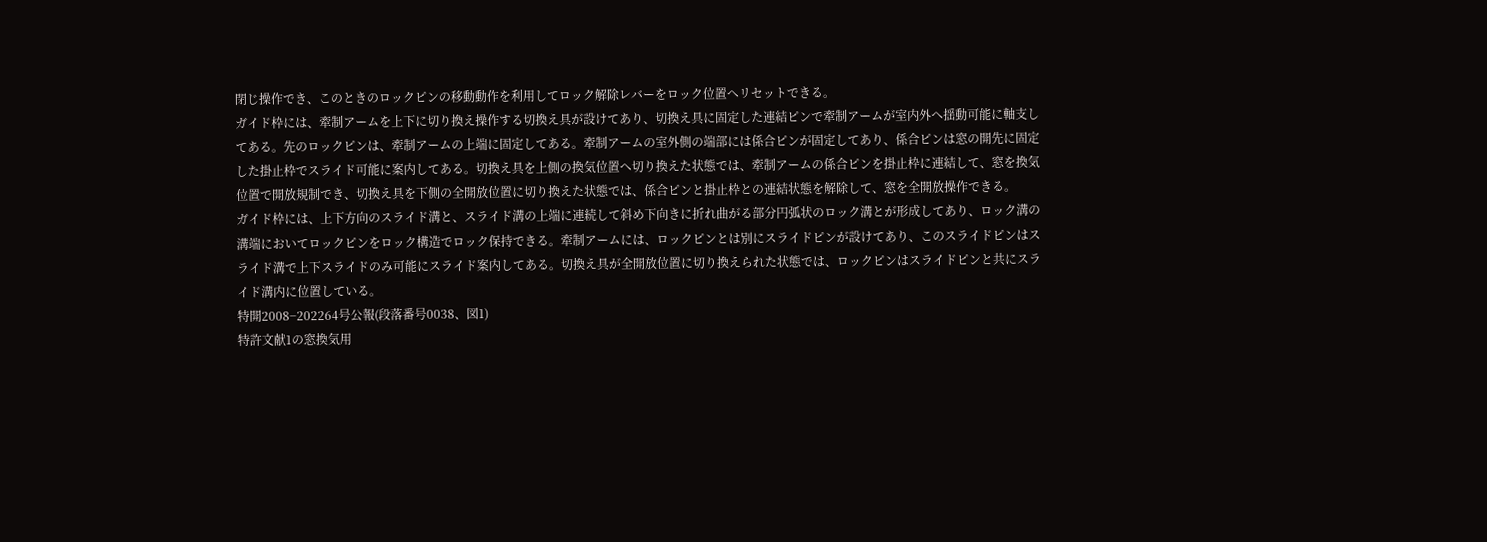閉じ操作でき、このときのロックピンの移動動作を利用してロック解除レバーをロック位置へリセットできる。
ガイド枠には、牽制アームを上下に切り換え操作する切換え具が設けてあり、切換え具に固定した連結ピンで牽制アームが室内外へ揺動可能に軸支してある。先のロックピンは、牽制アームの上端に固定してある。牽制アームの室外側の端部には係合ピンが固定してあり、係合ピンは窓の開先に固定した掛止枠でスライド可能に案内してある。切換え具を上側の換気位置へ切り換えた状態では、牽制アームの係合ピンを掛止枠に連結して、窓を換気位置で開放規制でき、切換え具を下側の全開放位置に切り換えた状態では、係合ピンと掛止枠との連結状態を解除して、窓を全開放操作できる。
ガイド枠には、上下方向のスライド溝と、スライド溝の上端に連続して斜め下向きに折れ曲がる部分円弧状のロック溝とが形成してあり、ロック溝の溝端においてロックピンをロック構造でロック保持できる。牽制アームには、ロックピンとは別にスライドピンが設けてあり、このスライドピンはスライド溝で上下スライドのみ可能にスライド案内してある。切換え具が全開放位置に切り換えられた状態では、ロックピンはスライドピンと共にスライド溝内に位置している。
特開2008−202264号公報(段落番号0038、図1)
特許文献1の窓換気用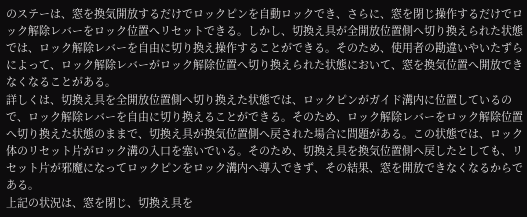のステーは、窓を換気開放するだけでロックピンを自動ロックでき、さらに、窓を閉じ操作するだけでロック解除レバーをロック位置へリセットできる。しかし、切換え具が全開放位置側へ切り換えられた状態では、ロック解除レバーを自由に切り換え操作することができる。そのため、使用者の勘違いやいたずらによって、ロック解除レバーがロック解除位置へ切り換えられた状態において、窓を換気位置へ開放できなくなることがある。
詳しくは、切換え具を全開放位置側へ切り換えた状態では、ロックピンがガイド溝内に位置しているので、ロック解除レバーを自由に切り換えることができる。そのため、ロック解除レバーをロック解除位置へ切り換えた状態のままで、切換え具が換気位置側へ戻された場合に問題がある。この状態では、ロック体のリセット片がロック溝の入口を塞いでいる。そのため、切換え具を換気位置側へ戻したとしても、リセット片が邪魔になってロックピンをロック溝内へ導入できず、その結果、窓を開放できなくなるからである。
上記の状況は、窓を閉じ、切換え具を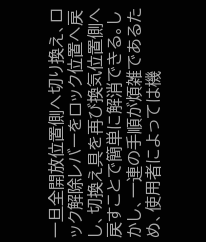一旦全開放位置側へ切り換え、ロック解除レバーをロック位置へ戻し、切換え具を再び換気位置側へ戻すことで簡単に解消できる。しかし、一連の手順が煩雑であるため、使用者によっては機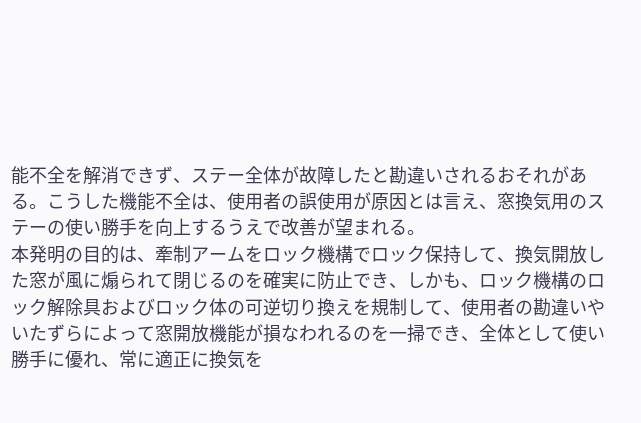能不全を解消できず、ステー全体が故障したと勘違いされるおそれがある。こうした機能不全は、使用者の誤使用が原因とは言え、窓換気用のステーの使い勝手を向上するうえで改善が望まれる。
本発明の目的は、牽制アームをロック機構でロック保持して、換気開放した窓が風に煽られて閉じるのを確実に防止でき、しかも、ロック機構のロック解除具およびロック体の可逆切り換えを規制して、使用者の勘違いやいたずらによって窓開放機能が損なわれるのを一掃でき、全体として使い勝手に優れ、常に適正に換気を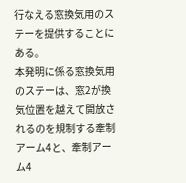行なえる窓換気用のステーを提供することにある。
本発明に係る窓換気用のステーは、窓2が換気位置を越えて開放されるのを規制する牽制アーム4と、牽制アーム4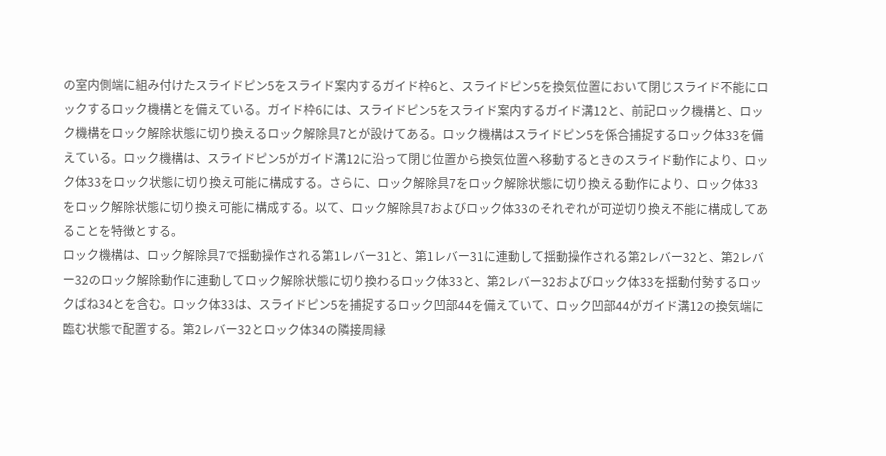の室内側端に組み付けたスライドピン5をスライド案内するガイド枠6と、スライドピン5を換気位置において閉じスライド不能にロックするロック機構とを備えている。ガイド枠6には、スライドピン5をスライド案内するガイド溝12と、前記ロック機構と、ロック機構をロック解除状態に切り換えるロック解除具7とが設けてある。ロック機構はスライドピン5を係合捕捉するロック体33を備えている。ロック機構は、スライドピン5がガイド溝12に沿って閉じ位置から換気位置へ移動するときのスライド動作により、ロック体33をロック状態に切り換え可能に構成する。さらに、ロック解除具7をロック解除状態に切り換える動作により、ロック体33をロック解除状態に切り換え可能に構成する。以て、ロック解除具7およびロック体33のそれぞれが可逆切り換え不能に構成してあることを特徴とする。
ロック機構は、ロック解除具7で揺動操作される第1レバー31と、第1レバー31に連動して揺動操作される第2レバー32と、第2レバー32のロック解除動作に連動してロック解除状態に切り換わるロック体33と、第2レバー32およびロック体33を揺動付勢するロックばね34とを含む。ロック体33は、スライドピン5を捕捉するロック凹部44を備えていて、ロック凹部44がガイド溝12の換気端に臨む状態で配置する。第2レバー32とロック体34の隣接周縁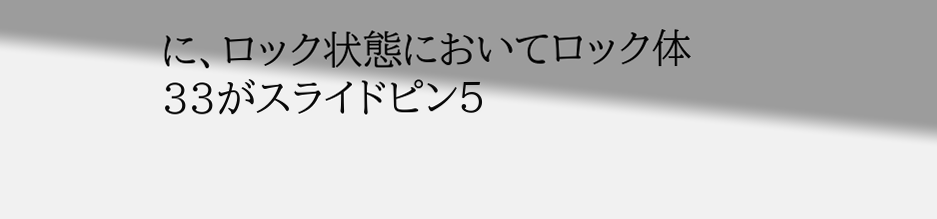に、ロック状態においてロック体33がスライドピン5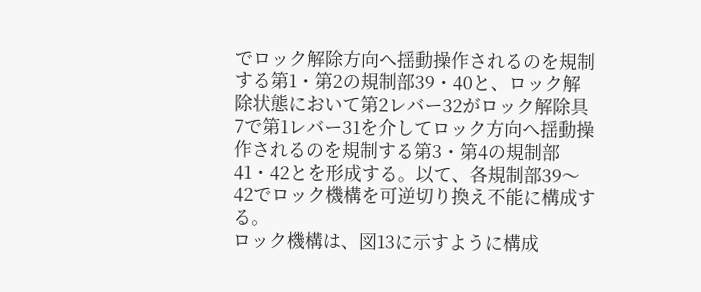でロック解除方向へ揺動操作されるのを規制する第1・第2の規制部39・40と、ロック解除状態において第2レバー32がロック解除具7で第1レバー31を介してロック方向へ揺動操作されるのを規制する第3・第4の規制部41・42とを形成する。以て、各規制部39〜42でロック機構を可逆切り換え不能に構成する。
ロック機構は、図13に示すように構成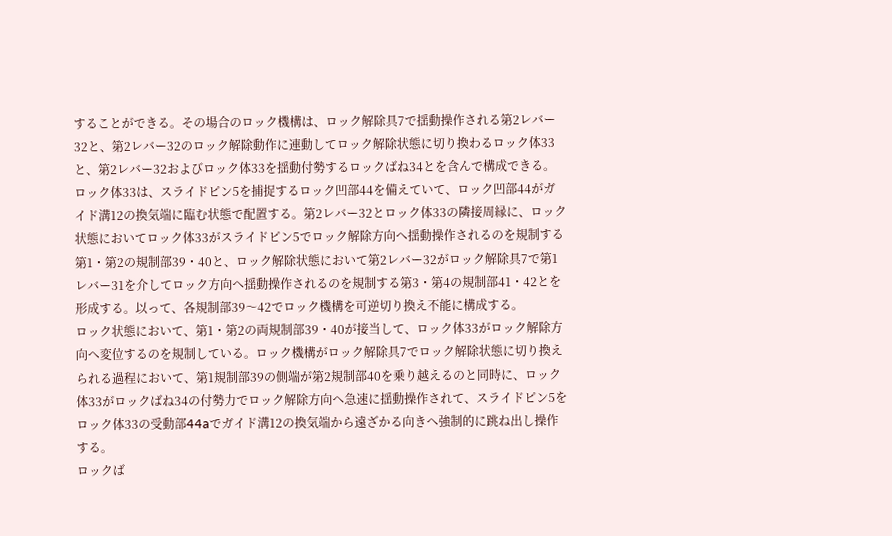することができる。その場合のロック機構は、ロック解除具7で揺動操作される第2レバー32と、第2レバー32のロック解除動作に連動してロック解除状態に切り換わるロック体33と、第2レバー32およびロック体33を揺動付勢するロックばね34とを含んで構成できる。ロック体33は、スライドピン5を捕捉するロック凹部44を備えていて、ロック凹部44がガイド溝12の換気端に臨む状態で配置する。第2レバー32とロック体33の隣接周縁に、ロック状態においてロック体33がスライドピン5でロック解除方向へ揺動操作されるのを規制する第1・第2の規制部39・40と、ロック解除状態において第2レバー32がロック解除具7で第1レバー31を介してロック方向へ揺動操作されるのを規制する第3・第4の規制部41・42とを形成する。以って、各規制部39〜42でロック機構を可逆切り換え不能に構成する。
ロック状態において、第1・第2の両規制部39・40が接当して、ロック体33がロック解除方向へ変位するのを規制している。ロック機構がロック解除具7でロック解除状態に切り換えられる過程において、第1規制部39の側端が第2規制部40を乗り越えるのと同時に、ロック体33がロックばね34の付勢力でロック解除方向へ急速に揺動操作されて、スライドピン5をロック体33の受動部44aでガイド溝12の換気端から遠ざかる向きへ強制的に跳ね出し操作する。
ロックば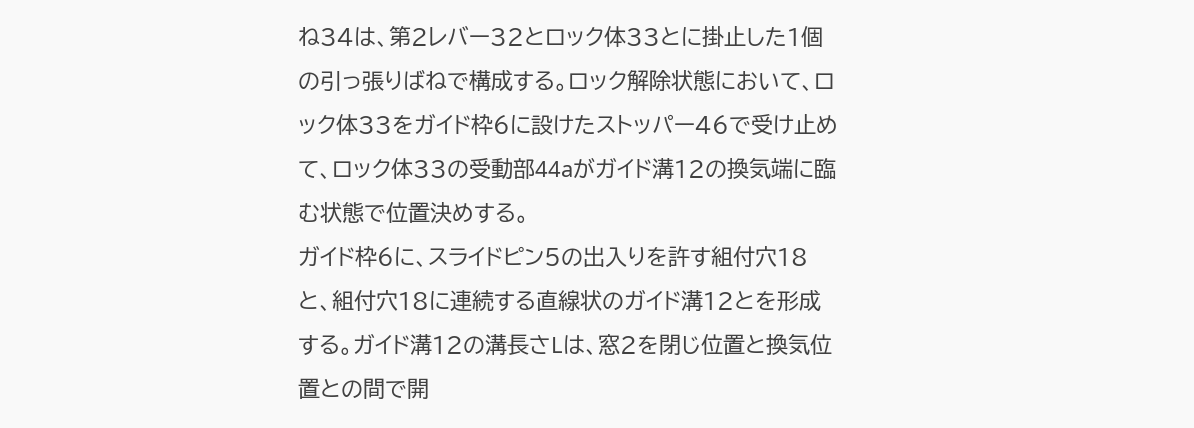ね34は、第2レバー32とロック体33とに掛止した1個の引っ張りばねで構成する。ロック解除状態において、ロック体33をガイド枠6に設けたストッパー46で受け止めて、ロック体33の受動部44aがガイド溝12の換気端に臨む状態で位置決めする。
ガイド枠6に、スライドピン5の出入りを許す組付穴18と、組付穴18に連続する直線状のガイド溝12とを形成する。ガイド溝12の溝長さLは、窓2を閉じ位置と換気位置との間で開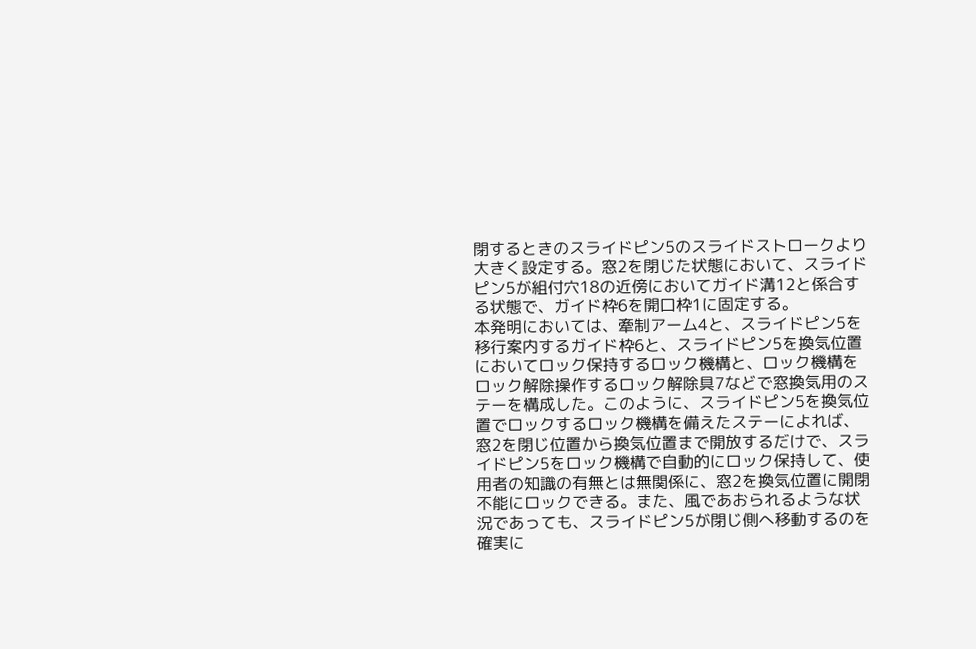閉するときのスライドピン5のスライドストロークより大きく設定する。窓2を閉じた状態において、スライドピン5が組付穴18の近傍においてガイド溝12と係合する状態で、ガイド枠6を開口枠1に固定する。
本発明においては、牽制アーム4と、スライドピン5を移行案内するガイド枠6と、スライドピン5を換気位置においてロック保持するロック機構と、ロック機構をロック解除操作するロック解除具7などで窓換気用のステーを構成した。このように、スライドピン5を換気位置でロックするロック機構を備えたステーによれば、窓2を閉じ位置から換気位置まで開放するだけで、スライドピン5をロック機構で自動的にロック保持して、使用者の知識の有無とは無関係に、窓2を換気位置に開閉不能にロックできる。また、風であおられるような状況であっても、スライドピン5が閉じ側へ移動するのを確実に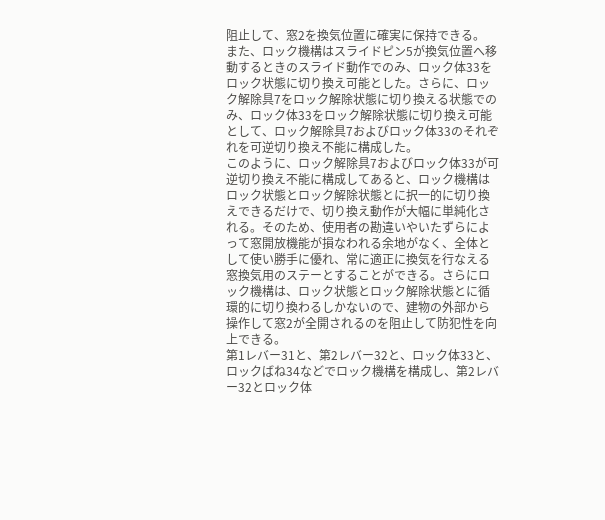阻止して、窓2を換気位置に確実に保持できる。
また、ロック機構はスライドピン5が換気位置へ移動するときのスライド動作でのみ、ロック体33をロック状態に切り換え可能とした。さらに、ロック解除具7をロック解除状態に切り換える状態でのみ、ロック体33をロック解除状態に切り換え可能として、ロック解除具7およびロック体33のそれぞれを可逆切り換え不能に構成した。
このように、ロック解除具7およびロック体33が可逆切り換え不能に構成してあると、ロック機構はロック状態とロック解除状態とに択一的に切り換えできるだけで、切り換え動作が大幅に単純化される。そのため、使用者の勘違いやいたずらによって窓開放機能が損なわれる余地がなく、全体として使い勝手に優れ、常に適正に換気を行なえる窓換気用のステーとすることができる。さらにロック機構は、ロック状態とロック解除状態とに循環的に切り換わるしかないので、建物の外部から操作して窓2が全開されるのを阻止して防犯性を向上できる。
第1レバー31と、第2レバー32と、ロック体33と、ロックばね34などでロック機構を構成し、第2レバー32とロック体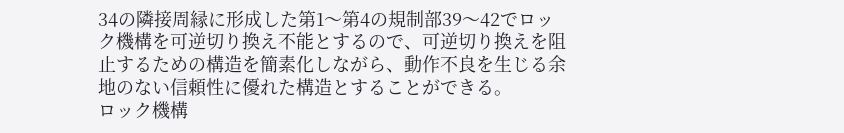34の隣接周縁に形成した第1〜第4の規制部39〜42でロック機構を可逆切り換え不能とするので、可逆切り換えを阻止するための構造を簡素化しながら、動作不良を生じる余地のない信頼性に優れた構造とすることができる。
ロック機構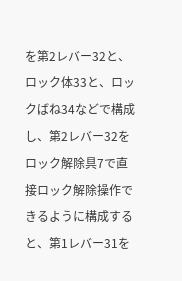を第2レバー32と、ロック体33と、ロックばね34などで構成し、第2レバー32をロック解除具7で直接ロック解除操作できるように構成すると、第1レバー31を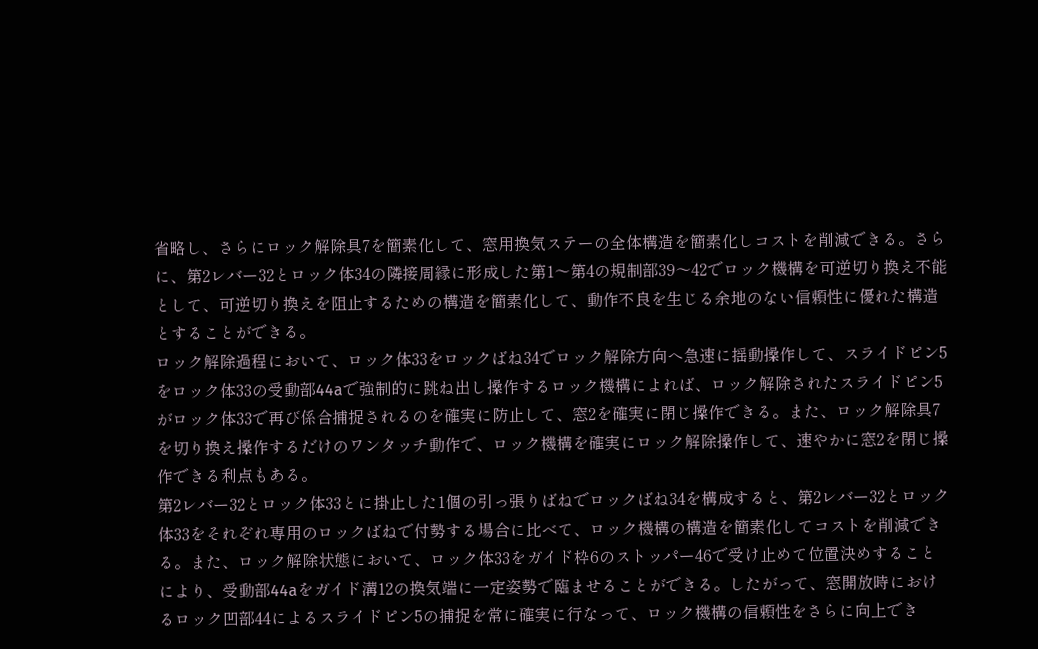省略し、さらにロック解除具7を簡素化して、窓用換気ステーの全体構造を簡素化しコストを削減できる。さらに、第2レバー32とロック体34の隣接周縁に形成した第1〜第4の規制部39〜42でロック機構を可逆切り換え不能として、可逆切り換えを阻止するための構造を簡素化して、動作不良を生じる余地のない信頼性に優れた構造とすることができる。
ロック解除過程において、ロック体33をロックばね34でロック解除方向へ急速に揺動操作して、スライドピン5をロック体33の受動部44aで強制的に跳ね出し操作するロック機構によれば、ロック解除されたスライドピン5がロック体33で再び係合捕捉されるのを確実に防止して、窓2を確実に閉じ操作できる。また、ロック解除具7を切り換え操作するだけのワンタッチ動作で、ロック機構を確実にロック解除操作して、速やかに窓2を閉じ操作できる利点もある。
第2レバー32とロック体33とに掛止した1個の引っ張りばねでロックばね34を構成すると、第2レバー32とロック体33をそれぞれ専用のロックばねで付勢する場合に比べて、ロック機構の構造を簡素化してコストを削減できる。また、ロック解除状態において、ロック体33をガイド枠6のストッパー46で受け止めて位置決めすることにより、受動部44aをガイド溝12の換気端に一定姿勢で臨ませることができる。したがって、窓開放時におけるロック凹部44によるスライドピン5の捕捉を常に確実に行なって、ロック機構の信頼性をさらに向上でき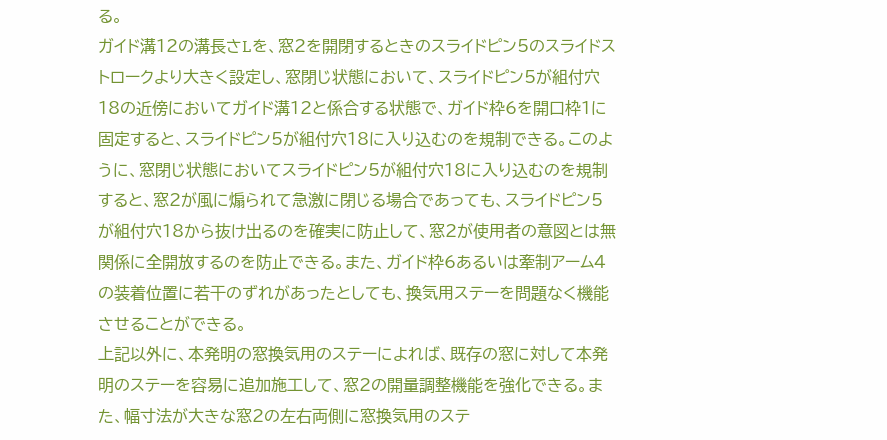る。
ガイド溝12の溝長さLを、窓2を開閉するときのスライドピン5のスライドストロークより大きく設定し、窓閉じ状態において、スライドピン5が組付穴18の近傍においてガイド溝12と係合する状態で、ガイド枠6を開口枠1に固定すると、スライドピン5が組付穴18に入り込むのを規制できる。このように、窓閉じ状態においてスライドピン5が組付穴18に入り込むのを規制すると、窓2が風に煽られて急激に閉じる場合であっても、スライドピン5が組付穴18から抜け出るのを確実に防止して、窓2が使用者の意図とは無関係に全開放するのを防止できる。また、ガイド枠6あるいは牽制アーム4の装着位置に若干のずれがあったとしても、換気用ステーを問題なく機能させることができる。
上記以外に、本発明の窓換気用のステーによれば、既存の窓に対して本発明のステーを容易に追加施工して、窓2の開量調整機能を強化できる。また、幅寸法が大きな窓2の左右両側に窓換気用のステ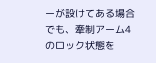ーが設けてある場合でも、牽制アーム4のロック状態を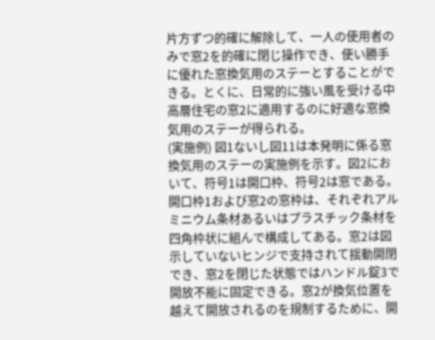片方ずつ的確に解除して、一人の使用者のみで窓2を的確に閉じ操作でき、使い勝手に優れた窓換気用のステーとすることができる。とくに、日常的に強い風を受ける中高層住宅の窓2に適用するのに好適な窓換気用のステーが得られる。
(実施例) 図1ないし図11は本発明に係る窓換気用のステーの実施例を示す。図2において、符号1は開口枠、符号2は窓である。開口枠1および窓2の窓枠は、それぞれアルミニウム条材あるいはプラスチック条材を四角枠状に組んで構成してある。窓2は図示していないヒンジで支持されて揺動開閉でき、窓2を閉じた状態ではハンドル錠3で開放不能に固定できる。窓2が換気位置を越えて開放されるのを規制するために、開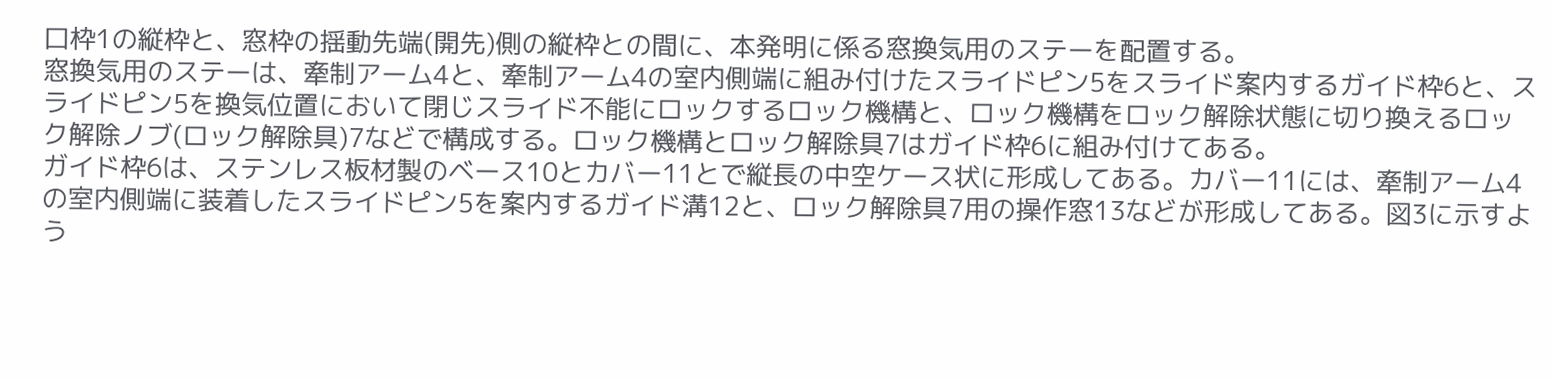口枠1の縦枠と、窓枠の揺動先端(開先)側の縦枠との間に、本発明に係る窓換気用のステーを配置する。
窓換気用のステーは、牽制アーム4と、牽制アーム4の室内側端に組み付けたスライドピン5をスライド案内するガイド枠6と、スライドピン5を換気位置において閉じスライド不能にロックするロック機構と、ロック機構をロック解除状態に切り換えるロック解除ノブ(ロック解除具)7などで構成する。ロック機構とロック解除具7はガイド枠6に組み付けてある。
ガイド枠6は、ステンレス板材製のベース10とカバー11とで縦長の中空ケース状に形成してある。カバー11には、牽制アーム4の室内側端に装着したスライドピン5を案内するガイド溝12と、ロック解除具7用の操作窓13などが形成してある。図3に示すよう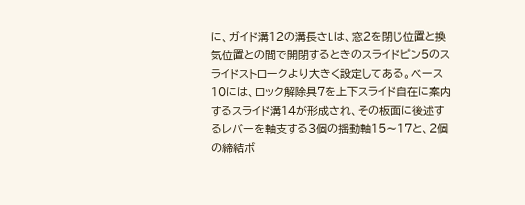に、ガイド溝12の溝長さLは、窓2を閉じ位置と換気位置との間で開閉するときのスライドピン5のスライドストロークより大きく設定してある。ベース10には、ロック解除具7を上下スライド自在に案内するスライド溝14が形成され、その板面に後述するレバーを軸支する3個の揺動軸15〜17と、2個の締結ボ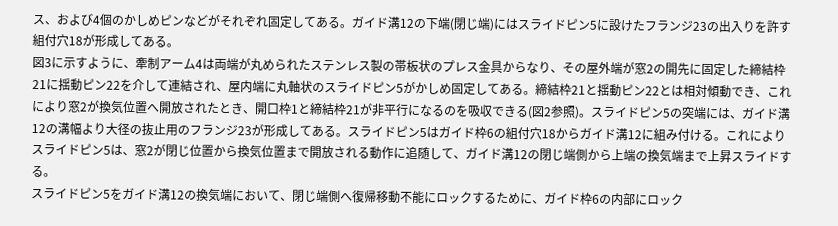ス、および4個のかしめピンなどがそれぞれ固定してある。ガイド溝12の下端(閉じ端)にはスライドピン5に設けたフランジ23の出入りを許す組付穴18が形成してある。
図3に示すように、牽制アーム4は両端が丸められたステンレス製の帯板状のプレス金具からなり、その屋外端が窓2の開先に固定した締結枠21に揺動ピン22を介して連結され、屋内端に丸軸状のスライドピン5がかしめ固定してある。締結枠21と揺動ピン22とは相対傾動でき、これにより窓2が換気位置へ開放されたとき、開口枠1と締結枠21が非平行になるのを吸収できる(図2参照)。スライドピン5の突端には、ガイド溝12の溝幅より大径の抜止用のフランジ23が形成してある。スライドピン5はガイド枠6の組付穴18からガイド溝12に組み付ける。これによりスライドピン5は、窓2が閉じ位置から換気位置まで開放される動作に追随して、ガイド溝12の閉じ端側から上端の換気端まで上昇スライドする。
スライドピン5をガイド溝12の換気端において、閉じ端側へ復帰移動不能にロックするために、ガイド枠6の内部にロック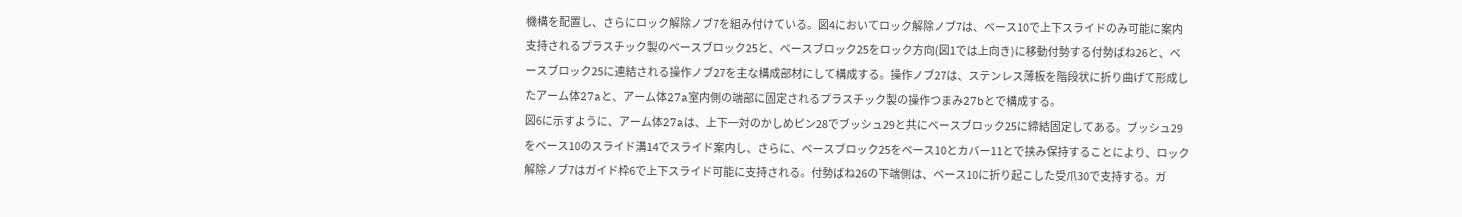機構を配置し、さらにロック解除ノブ7を組み付けている。図4においてロック解除ノブ7は、ベース10で上下スライドのみ可能に案内支持されるプラスチック製のベースブロック25と、ベースブロック25をロック方向(図1では上向き)に移動付勢する付勢ばね26と、ベースブロック25に連結される操作ノブ27を主な構成部材にして構成する。操作ノブ27は、ステンレス薄板を階段状に折り曲げて形成したアーム体27aと、アーム体27a室内側の端部に固定されるプラスチック製の操作つまみ27bとで構成する。
図6に示すように、アーム体27aは、上下一対のかしめピン28でブッシュ29と共にベースブロック25に締結固定してある。ブッシュ29をベース10のスライド溝14でスライド案内し、さらに、ベースブロック25をベース10とカバー11とで挟み保持することにより、ロック解除ノブ7はガイド枠6で上下スライド可能に支持される。付勢ばね26の下端側は、ベース10に折り起こした受爪30で支持する。ガ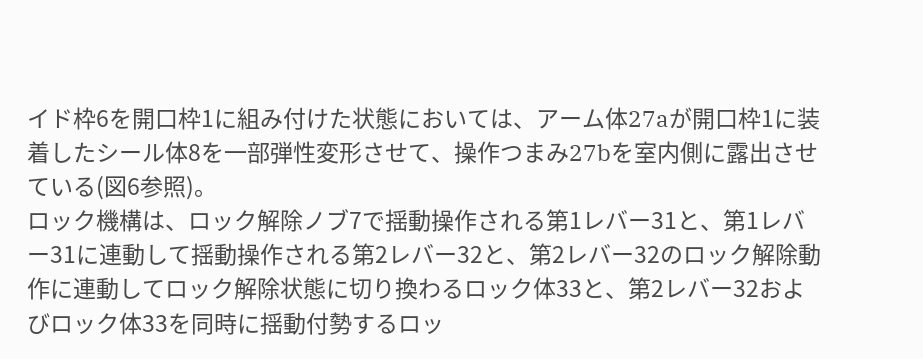イド枠6を開口枠1に組み付けた状態においては、アーム体27aが開口枠1に装着したシール体8を一部弾性変形させて、操作つまみ27bを室内側に露出させている(図6参照)。
ロック機構は、ロック解除ノブ7で揺動操作される第1レバー31と、第1レバー31に連動して揺動操作される第2レバー32と、第2レバー32のロック解除動作に連動してロック解除状態に切り換わるロック体33と、第2レバー32およびロック体33を同時に揺動付勢するロッ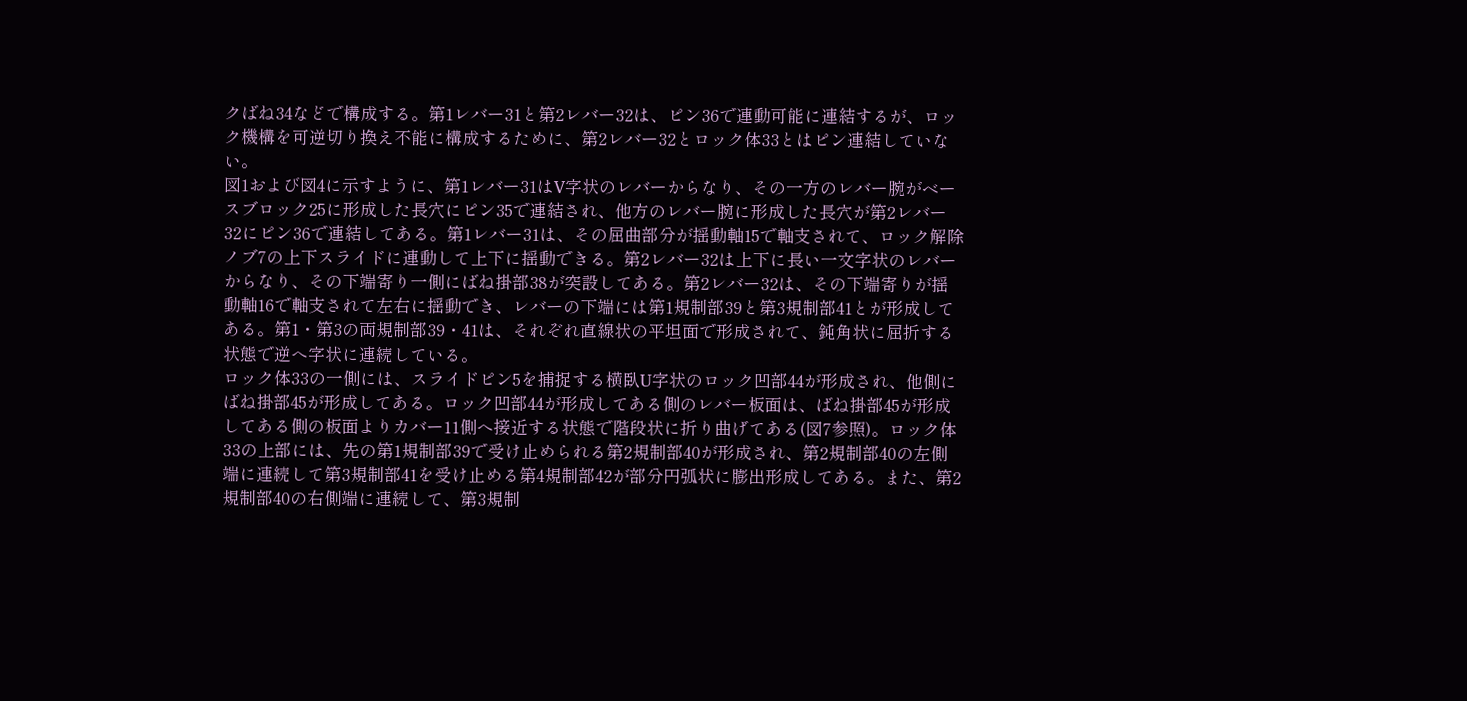クばね34などで構成する。第1レバー31と第2レバー32は、ピン36で連動可能に連結するが、ロック機構を可逆切り換え不能に構成するために、第2レバー32とロック体33とはピン連結していない。
図1および図4に示すように、第1レバー31はV字状のレバーからなり、その一方のレバー腕がベースブロック25に形成した長穴にピン35で連結され、他方のレバー腕に形成した長穴が第2レバー32にピン36で連結してある。第1レバー31は、その屈曲部分が揺動軸15で軸支されて、ロック解除ノブ7の上下スライドに連動して上下に揺動できる。第2レバー32は上下に長い一文字状のレバーからなり、その下端寄り一側にばね掛部38が突設してある。第2レバー32は、その下端寄りが揺動軸16で軸支されて左右に揺動でき、レバーの下端には第1規制部39と第3規制部41とが形成してある。第1・第3の両規制部39・41は、それぞれ直線状の平坦面で形成されて、鈍角状に屈折する状態で逆へ字状に連続している。
ロック体33の一側には、スライドピン5を捕捉する横臥U字状のロック凹部44が形成され、他側にばね掛部45が形成してある。ロック凹部44が形成してある側のレバー板面は、ばね掛部45が形成してある側の板面よりカバー11側へ接近する状態で階段状に折り曲げてある(図7参照)。ロック体33の上部には、先の第1規制部39で受け止められる第2規制部40が形成され、第2規制部40の左側端に連続して第3規制部41を受け止める第4規制部42が部分円弧状に膨出形成してある。また、第2規制部40の右側端に連続して、第3規制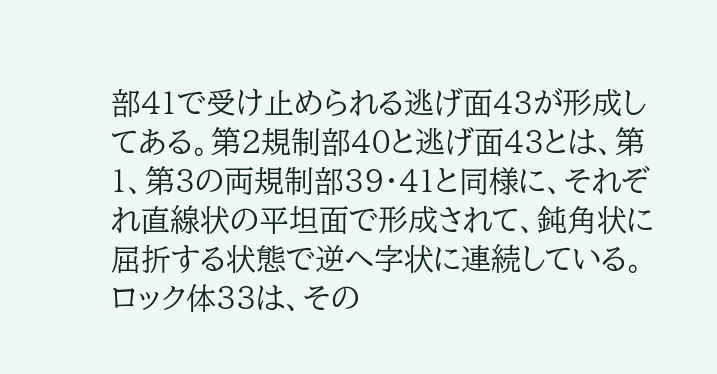部41で受け止められる逃げ面43が形成してある。第2規制部40と逃げ面43とは、第1、第3の両規制部39・41と同様に、それぞれ直線状の平坦面で形成されて、鈍角状に屈折する状態で逆へ字状に連続している。
ロック体33は、その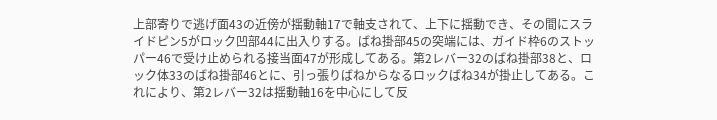上部寄りで逃げ面43の近傍が揺動軸17で軸支されて、上下に揺動でき、その間にスライドピン5がロック凹部44に出入りする。ばね掛部45の突端には、ガイド枠6のストッパー46で受け止められる接当面47が形成してある。第2レバー32のばね掛部38と、ロック体33のばね掛部46とに、引っ張りばねからなるロックばね34が掛止してある。これにより、第2レバー32は揺動軸16を中心にして反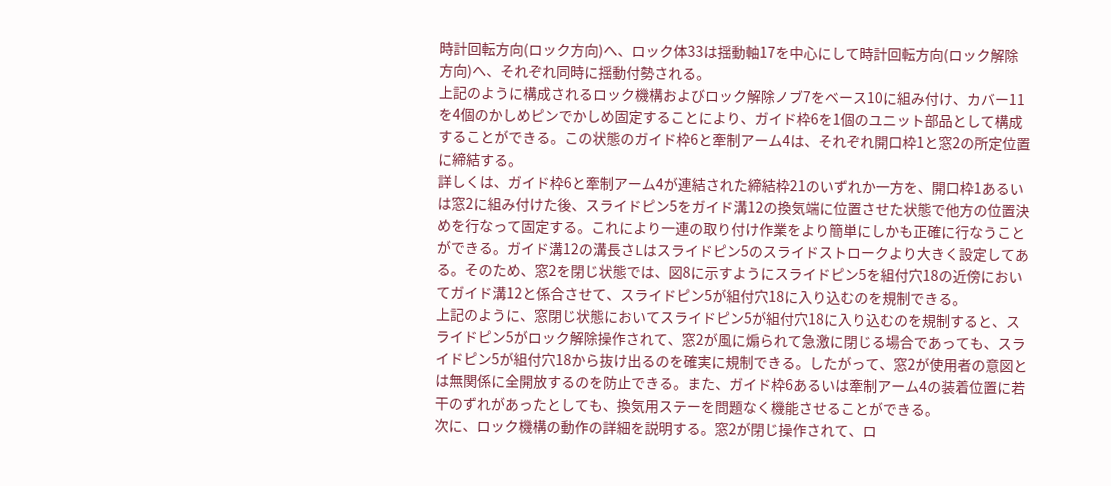時計回転方向(ロック方向)へ、ロック体33は揺動軸17を中心にして時計回転方向(ロック解除方向)へ、それぞれ同時に揺動付勢される。
上記のように構成されるロック機構およびロック解除ノブ7をベース10に組み付け、カバー11を4個のかしめピンでかしめ固定することにより、ガイド枠6を1個のユニット部品として構成することができる。この状態のガイド枠6と牽制アーム4は、それぞれ開口枠1と窓2の所定位置に締結する。
詳しくは、ガイド枠6と牽制アーム4が連結された締結枠21のいずれか一方を、開口枠1あるいは窓2に組み付けた後、スライドピン5をガイド溝12の換気端に位置させた状態で他方の位置決めを行なって固定する。これにより一連の取り付け作業をより簡単にしかも正確に行なうことができる。ガイド溝12の溝長さLはスライドピン5のスライドストロークより大きく設定してある。そのため、窓2を閉じ状態では、図8に示すようにスライドピン5を組付穴18の近傍においてガイド溝12と係合させて、スライドピン5が組付穴18に入り込むのを規制できる。
上記のように、窓閉じ状態においてスライドピン5が組付穴18に入り込むのを規制すると、スライドピン5がロック解除操作されて、窓2が風に煽られて急激に閉じる場合であっても、スライドピン5が組付穴18から抜け出るのを確実に規制できる。したがって、窓2が使用者の意図とは無関係に全開放するのを防止できる。また、ガイド枠6あるいは牽制アーム4の装着位置に若干のずれがあったとしても、換気用ステーを問題なく機能させることができる。
次に、ロック機構の動作の詳細を説明する。窓2が閉じ操作されて、ロ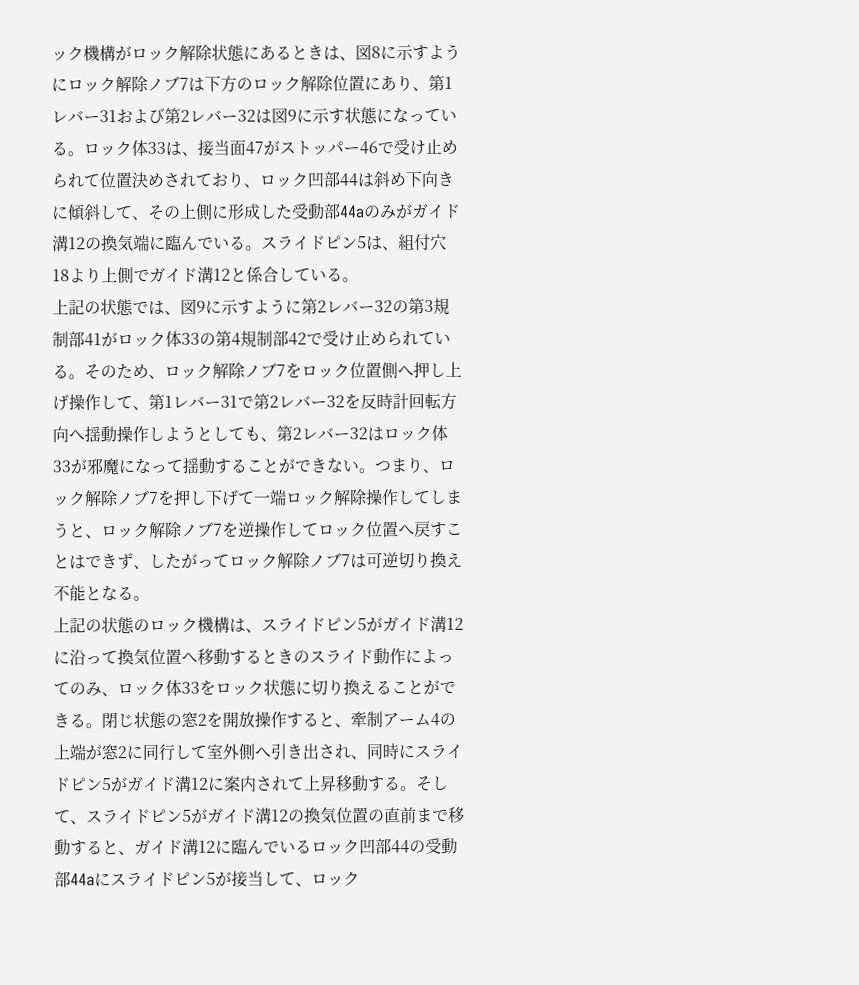ック機構がロック解除状態にあるときは、図8に示すようにロック解除ノブ7は下方のロック解除位置にあり、第1レバー31および第2レバー32は図9に示す状態になっている。ロック体33は、接当面47がストッパー46で受け止められて位置決めされており、ロック凹部44は斜め下向きに傾斜して、その上側に形成した受動部44aのみがガイド溝12の換気端に臨んでいる。スライドピン5は、組付穴18より上側でガイド溝12と係合している。
上記の状態では、図9に示すように第2レバー32の第3規制部41がロック体33の第4規制部42で受け止められている。そのため、ロック解除ノブ7をロック位置側へ押し上げ操作して、第1レバー31で第2レバー32を反時計回転方向へ揺動操作しようとしても、第2レバー32はロック体33が邪魔になって揺動することができない。つまり、ロック解除ノブ7を押し下げて一端ロック解除操作してしまうと、ロック解除ノブ7を逆操作してロック位置へ戻すことはできず、したがってロック解除ノブ7は可逆切り換え不能となる。
上記の状態のロック機構は、スライドピン5がガイド溝12に沿って換気位置へ移動するときのスライド動作によってのみ、ロック体33をロック状態に切り換えることができる。閉じ状態の窓2を開放操作すると、牽制アーム4の上端が窓2に同行して室外側へ引き出され、同時にスライドピン5がガイド溝12に案内されて上昇移動する。そして、スライドピン5がガイド溝12の換気位置の直前まで移動すると、ガイド溝12に臨んでいるロック凹部44の受動部44aにスライドピン5が接当して、ロック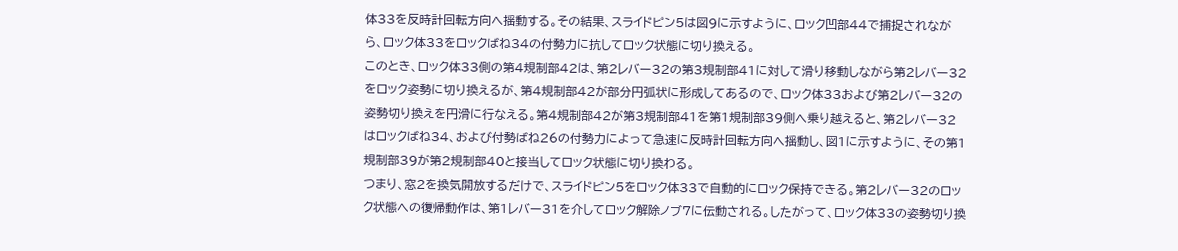体33を反時計回転方向へ揺動する。その結果、スライドピン5は図9に示すように、ロック凹部44で捕捉されながら、ロック体33をロックばね34の付勢力に抗してロック状態に切り換える。
このとき、ロック体33側の第4規制部42は、第2レバー32の第3規制部41に対して滑り移動しながら第2レバー32をロック姿勢に切り換えるが、第4規制部42が部分円弧状に形成してあるので、ロック体33および第2レバー32の姿勢切り換えを円滑に行なえる。第4規制部42が第3規制部41を第1規制部39側へ乗り越えると、第2レバー32はロックばね34、および付勢ばね26の付勢力によって急速に反時計回転方向へ揺動し、図1に示すように、その第1規制部39が第2規制部40と接当してロック状態に切り換わる。
つまり、窓2を換気開放するだけで、スライドピン5をロック体33で自動的にロック保持できる。第2レバー32のロック状態への復帰動作は、第1レバー31を介してロック解除ノブ7に伝動される。したがって、ロック体33の姿勢切り換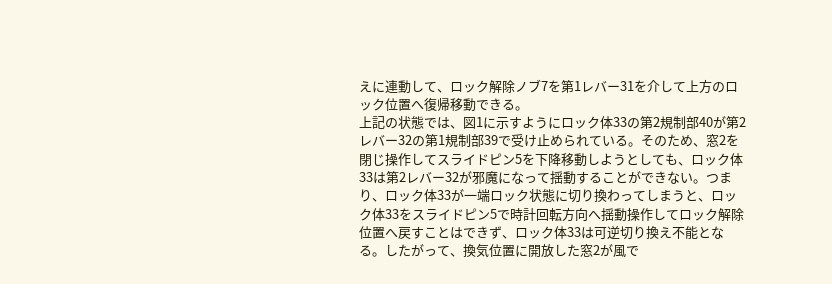えに連動して、ロック解除ノブ7を第1レバー31を介して上方のロック位置へ復帰移動できる。
上記の状態では、図1に示すようにロック体33の第2規制部40が第2レバー32の第1規制部39で受け止められている。そのため、窓2を閉じ操作してスライドピン5を下降移動しようとしても、ロック体33は第2レバー32が邪魔になって揺動することができない。つまり、ロック体33が一端ロック状態に切り換わってしまうと、ロック体33をスライドピン5で時計回転方向へ揺動操作してロック解除位置へ戻すことはできず、ロック体33は可逆切り換え不能となる。したがって、換気位置に開放した窓2が風で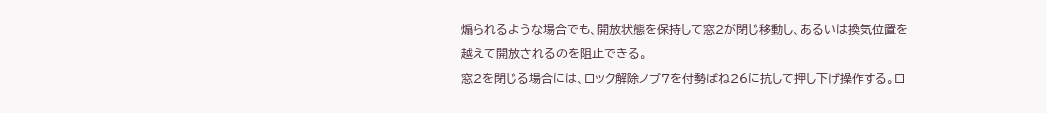煽られるような場合でも、開放状態を保持して窓2が閉じ移動し、あるいは換気位置を越えて開放されるのを阻止できる。
窓2を閉じる場合には、ロック解除ノブ7を付勢ばね26に抗して押し下げ操作する。ロ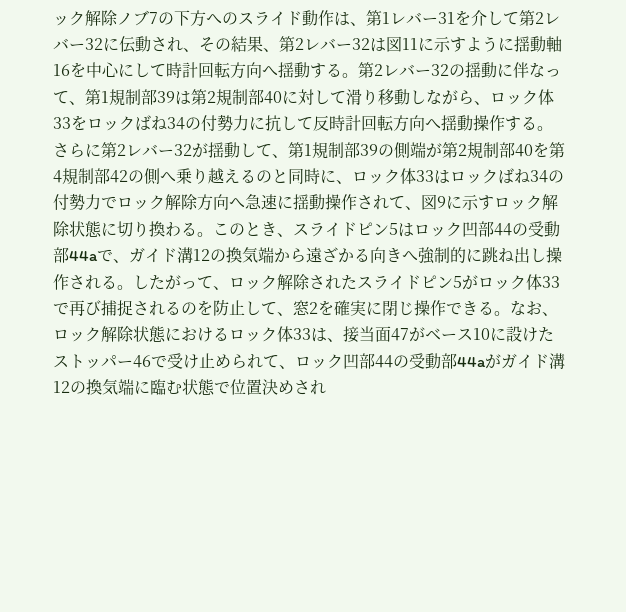ック解除ノブ7の下方へのスライド動作は、第1レバー31を介して第2レバー32に伝動され、その結果、第2レバー32は図11に示すように揺動軸16を中心にして時計回転方向へ揺動する。第2レバー32の揺動に伴なって、第1規制部39は第2規制部40に対して滑り移動しながら、ロック体33をロックばね34の付勢力に抗して反時計回転方向へ揺動操作する。
さらに第2レバー32が揺動して、第1規制部39の側端が第2規制部40を第4規制部42の側へ乗り越えるのと同時に、ロック体33はロックばね34の付勢力でロック解除方向へ急速に揺動操作されて、図9に示すロック解除状態に切り換わる。このとき、スライドピン5はロック凹部44の受動部44aで、ガイド溝12の換気端から遠ざかる向きへ強制的に跳ね出し操作される。したがって、ロック解除されたスライドピン5がロック体33で再び捕捉されるのを防止して、窓2を確実に閉じ操作できる。なお、ロック解除状態におけるロック体33は、接当面47がベース10に設けたストッパー46で受け止められて、ロック凹部44の受動部44aがガイド溝12の換気端に臨む状態で位置決めされ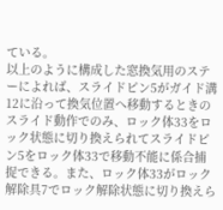ている。
以上のように構成した窓換気用のステーによれば、スライドピン5がガイド溝12に沿って換気位置へ移動するときのスライド動作でのみ、ロック体33をロック状態に切り換えられてスライドピン5をロック体33で移動不能に係合捕捉できる。また、ロック体33がロック解除具7でロック解除状態に切り換えら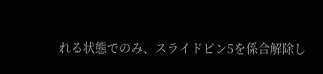れる状態でのみ、スライドピン5を係合解除し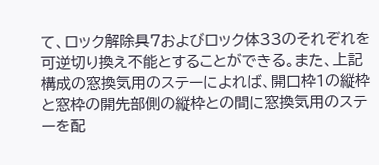て、ロック解除具7およびロック体33のそれぞれを可逆切り換え不能とすることができる。また、上記構成の窓換気用のステーによれば、開口枠1の縦枠と窓枠の開先部側の縦枠との間に窓換気用のステーを配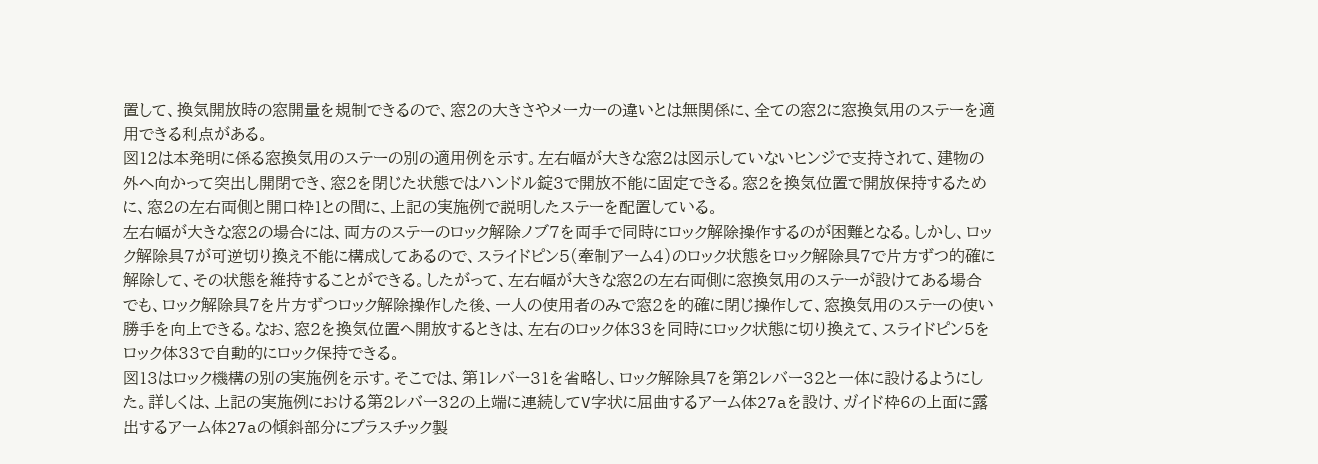置して、換気開放時の窓開量を規制できるので、窓2の大きさやメーカーの違いとは無関係に、全ての窓2に窓換気用のステーを適用できる利点がある。
図12は本発明に係る窓換気用のステーの別の適用例を示す。左右幅が大きな窓2は図示していないヒンジで支持されて、建物の外へ向かって突出し開閉でき、窓2を閉じた状態ではハンドル錠3で開放不能に固定できる。窓2を換気位置で開放保持するために、窓2の左右両側と開口枠1との間に、上記の実施例で説明したステーを配置している。
左右幅が大きな窓2の場合には、両方のステーのロック解除ノブ7を両手で同時にロック解除操作するのが困難となる。しかし、ロック解除具7が可逆切り換え不能に構成してあるので、スライドピン5(牽制アーム4)のロック状態をロック解除具7で片方ずつ的確に解除して、その状態を維持することができる。したがって、左右幅が大きな窓2の左右両側に窓換気用のステーが設けてある場合でも、ロック解除具7を片方ずつロック解除操作した後、一人の使用者のみで窓2を的確に閉じ操作して、窓換気用のステーの使い勝手を向上できる。なお、窓2を換気位置へ開放するときは、左右のロック体33を同時にロック状態に切り換えて、スライドピン5をロック体33で自動的にロック保持できる。
図13はロック機構の別の実施例を示す。そこでは、第1レバー31を省略し、ロック解除具7を第2レバー32と一体に設けるようにした。詳しくは、上記の実施例における第2レバー32の上端に連続してV字状に屈曲するアーム体27aを設け、ガイド枠6の上面に露出するアーム体27aの傾斜部分にプラスチック製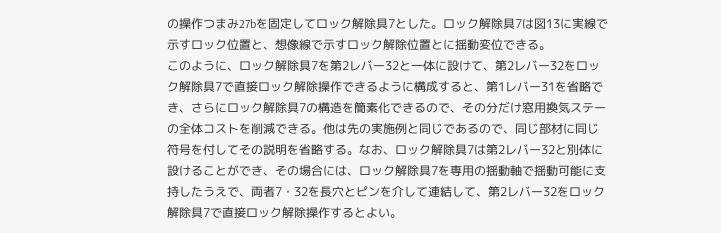の操作つまみ27bを固定してロック解除具7とした。ロック解除具7は図13に実線で示すロック位置と、想像線で示すロック解除位置とに揺動変位できる。
このように、ロック解除具7を第2レバー32と一体に設けて、第2レバー32をロック解除具7で直接ロック解除操作できるように構成すると、第1レバー31を省略でき、さらにロック解除具7の構造を簡素化できるので、その分だけ窓用換気ステーの全体コストを削減できる。他は先の実施例と同じであるので、同じ部材に同じ符号を付してその説明を省略する。なお、ロック解除具7は第2レバー32と別体に設けることができ、その場合には、ロック解除具7を専用の揺動軸で揺動可能に支持したうえで、両者7・32を長穴とピンを介して連結して、第2レバー32をロック解除具7で直接ロック解除操作するとよい。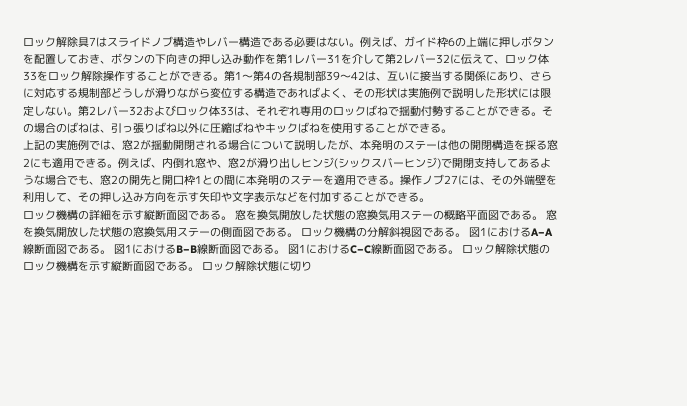ロック解除具7はスライドノブ構造やレバー構造である必要はない。例えば、ガイド枠6の上端に押しボタンを配置しておき、ボタンの下向きの押し込み動作を第1レバー31を介して第2レバー32に伝えて、ロック体33をロック解除操作することができる。第1〜第4の各規制部39〜42は、互いに接当する関係にあり、さらに対応する規制部どうしが滑りながら変位する構造であればよく、その形状は実施例で説明した形状には限定しない。第2レバー32およびロック体33は、それぞれ専用のロックばねで揺動付勢することができる。その場合のばねは、引っ張りばね以外に圧縮ばねやキックばねを使用することができる。
上記の実施例では、窓2が揺動開閉される場合について説明したが、本発明のステーは他の開閉構造を採る窓2にも適用できる。例えば、内倒れ窓や、窓2が滑り出しヒンジ(シックスバーヒンジ)で開閉支持してあるような場合でも、窓2の開先と開口枠1との間に本発明のステーを適用できる。操作ノブ27には、その外端壁を利用して、その押し込み方向を示す矢印や文字表示などを付加することができる。
ロック機構の詳細を示す縦断面図である。 窓を換気開放した状態の窓換気用ステーの概略平面図である。 窓を換気開放した状態の窓換気用ステーの側面図である。 ロック機構の分解斜視図である。 図1におけるA−A線断面図である。 図1におけるB−B線断面図である。 図1におけるC−C線断面図である。 ロック解除状態のロック機構を示す縦断面図である。 ロック解除状態に切り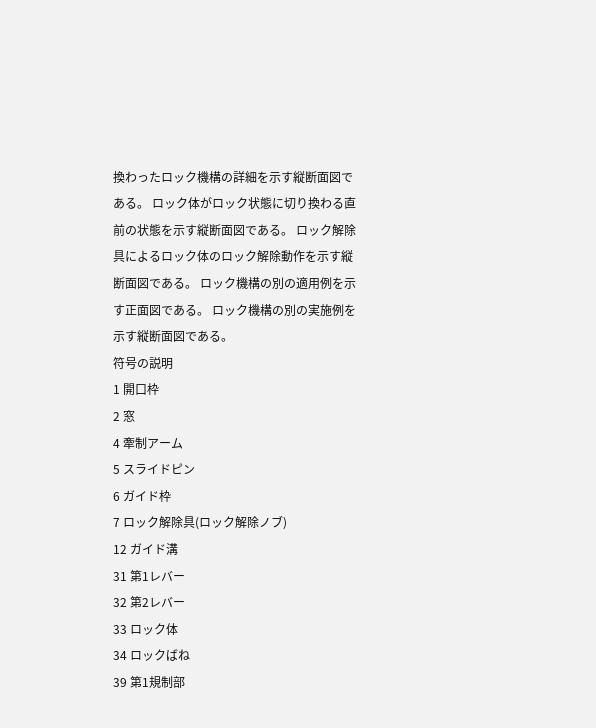換わったロック機構の詳細を示す縦断面図である。 ロック体がロック状態に切り換わる直前の状態を示す縦断面図である。 ロック解除具によるロック体のロック解除動作を示す縦断面図である。 ロック機構の別の適用例を示す正面図である。 ロック機構の別の実施例を示す縦断面図である。
符号の説明
1 開口枠
2 窓
4 牽制アーム
5 スライドピン
6 ガイド枠
7 ロック解除具(ロック解除ノブ)
12 ガイド溝
31 第1レバー
32 第2レバー
33 ロック体
34 ロックばね
39 第1規制部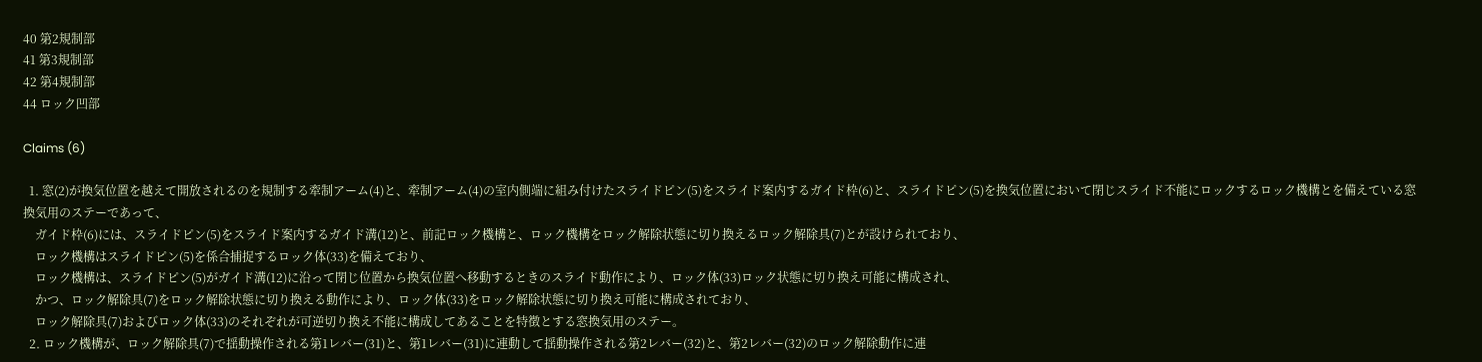40 第2規制部
41 第3規制部
42 第4規制部
44 ロック凹部

Claims (6)

  1. 窓(2)が換気位置を越えて開放されるのを規制する牽制アーム(4)と、牽制アーム(4)の室内側端に組み付けたスライドピン(5)をスライド案内するガイド枠(6)と、スライドピン(5)を換気位置において閉じスライド不能にロックするロック機構とを備えている窓換気用のステーであって、
    ガイド枠(6)には、スライドピン(5)をスライド案内するガイド溝(12)と、前記ロック機構と、ロック機構をロック解除状態に切り換えるロック解除具(7)とが設けられており、
    ロック機構はスライドピン(5)を係合捕捉するロック体(33)を備えており、
    ロック機構は、スライドピン(5)がガイド溝(12)に沿って閉じ位置から換気位置へ移動するときのスライド動作により、ロック体(33)ロック状態に切り換え可能に構成され、
    かつ、ロック解除具(7)をロック解除状態に切り換える動作により、ロック体(33)をロック解除状態に切り換え可能に構成されており、
    ロック解除具(7)およびロック体(33)のそれぞれが可逆切り換え不能に構成してあることを特徴とする窓換気用のステー。
  2. ロック機構が、ロック解除具(7)で揺動操作される第1レバー(31)と、第1レバー(31)に連動して揺動操作される第2レバー(32)と、第2レバー(32)のロック解除動作に連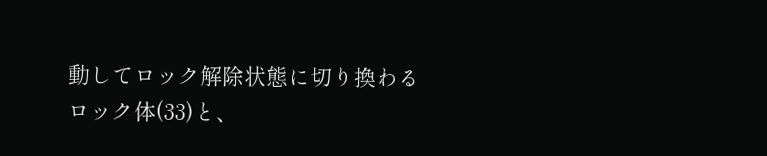動してロック解除状態に切り換わるロック体(33)と、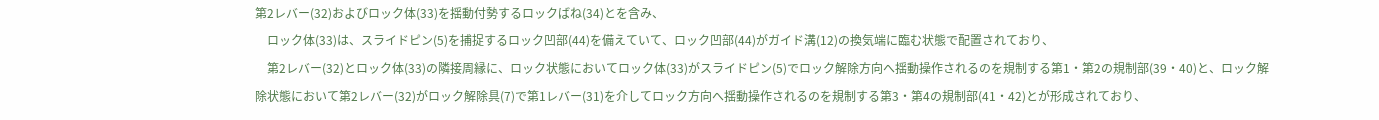第2レバー(32)およびロック体(33)を揺動付勢するロックばね(34)とを含み、
    ロック体(33)は、スライドピン(5)を捕捉するロック凹部(44)を備えていて、ロック凹部(44)がガイド溝(12)の換気端に臨む状態で配置されており、
    第2レバー(32)とロック体(33)の隣接周縁に、ロック状態においてロック体(33)がスライドピン(5)でロック解除方向へ揺動操作されるのを規制する第1・第2の規制部(39・40)と、ロック解除状態において第2レバー(32)がロック解除具(7)で第1レバー(31)を介してロック方向へ揺動操作されるのを規制する第3・第4の規制部(41・42)とが形成されており、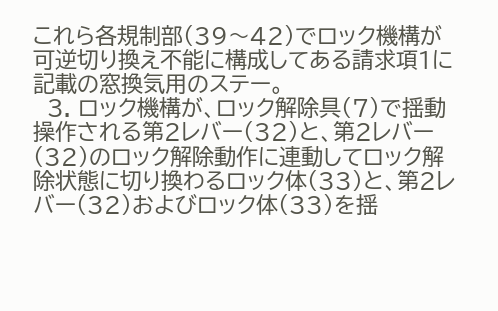これら各規制部(39〜42)でロック機構が可逆切り換え不能に構成してある請求項1に記載の窓換気用のステー。
  3. ロック機構が、ロック解除具(7)で揺動操作される第2レバー(32)と、第2レバー(32)のロック解除動作に連動してロック解除状態に切り換わるロック体(33)と、第2レバー(32)およびロック体(33)を揺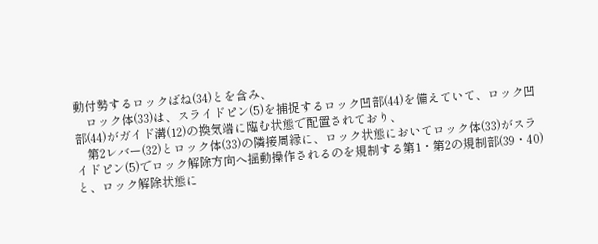動付勢するロックばね(34)とを含み、
    ロック体(33)は、スライドピン(5)を捕捉するロック凹部(44)を備えていて、ロック凹部(44)がガイド溝(12)の換気端に臨む状態で配置されており、
    第2レバー(32)とロック体(33)の隣接周縁に、ロック状態においてロック体(33)がスライドピン(5)でロック解除方向へ揺動操作されるのを規制する第1・第2の規制部(39・40)と、ロック解除状態に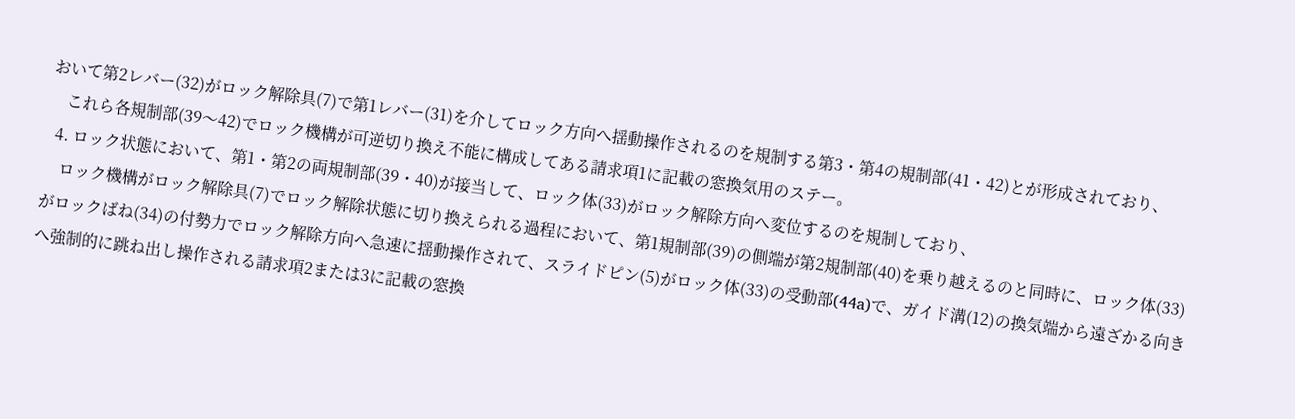おいて第2レバー(32)がロック解除具(7)で第1レバー(31)を介してロック方向へ揺動操作されるのを規制する第3・第4の規制部(41・42)とが形成されており、
    これら各規制部(39〜42)でロック機構が可逆切り換え不能に構成してある請求項1に記載の窓換気用のステー。
  4. ロック状態において、第1・第2の両規制部(39・40)が接当して、ロック体(33)がロック解除方向へ変位するのを規制しており、
    ロック機構がロック解除具(7)でロック解除状態に切り換えられる過程において、第1規制部(39)の側端が第2規制部(40)を乗り越えるのと同時に、ロック体(33)がロックばね(34)の付勢力でロック解除方向へ急速に揺動操作されて、スライドピン(5)がロック体(33)の受動部(44a)で、ガイド溝(12)の換気端から遠ざかる向きへ強制的に跳ね出し操作される請求項2または3に記載の窓換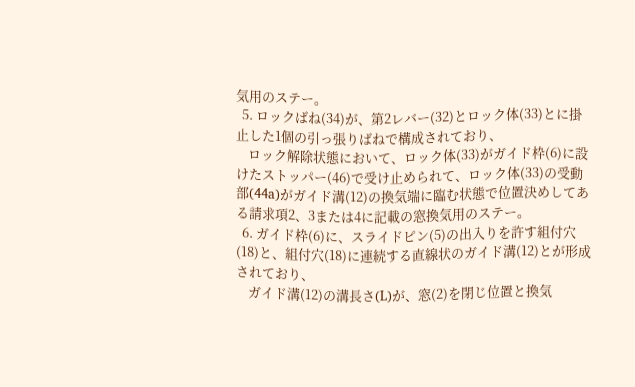気用のステー。
  5. ロックばね(34)が、第2レバー(32)とロック体(33)とに掛止した1個の引っ張りばねで構成されており、
    ロック解除状態において、ロック体(33)がガイド枠(6)に設けたストッパー(46)で受け止められて、ロック体(33)の受動部(44a)がガイド溝(12)の換気端に臨む状態で位置決めしてある請求項2、3または4に記載の窓換気用のステー。
  6. ガイド枠(6)に、スライドピン(5)の出入りを許す組付穴(18)と、組付穴(18)に連続する直線状のガイド溝(12)とが形成されており、
    ガイド溝(12)の溝長さ(L)が、窓(2)を閉じ位置と換気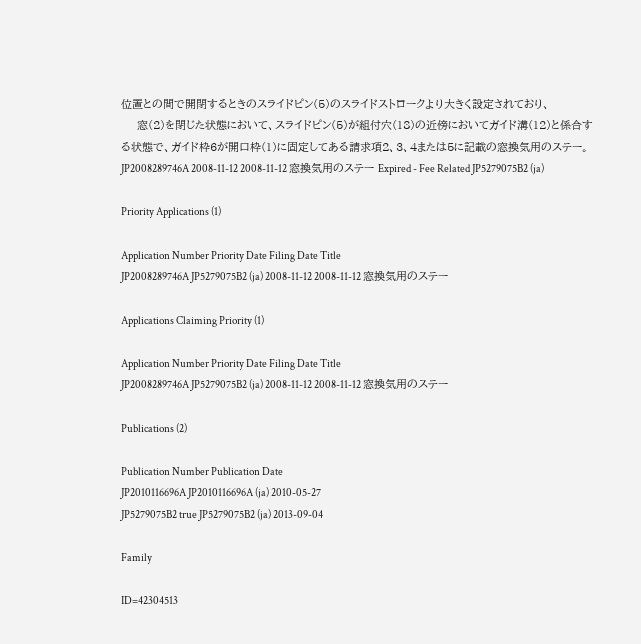位置との間で開閉するときのスライドピン(5)のスライドストロークより大きく設定されており、
    窓(2)を閉じた状態において、スライドピン(5)が組付穴(18)の近傍においてガイド溝(12)と係合する状態で、ガイド枠6が開口枠(1)に固定してある請求項2、3、4または5に記載の窓換気用のステー。
JP2008289746A 2008-11-12 2008-11-12 窓換気用のステー Expired - Fee Related JP5279075B2 (ja)

Priority Applications (1)

Application Number Priority Date Filing Date Title
JP2008289746A JP5279075B2 (ja) 2008-11-12 2008-11-12 窓換気用のステー

Applications Claiming Priority (1)

Application Number Priority Date Filing Date Title
JP2008289746A JP5279075B2 (ja) 2008-11-12 2008-11-12 窓換気用のステー

Publications (2)

Publication Number Publication Date
JP2010116696A JP2010116696A (ja) 2010-05-27
JP5279075B2 true JP5279075B2 (ja) 2013-09-04

Family

ID=42304513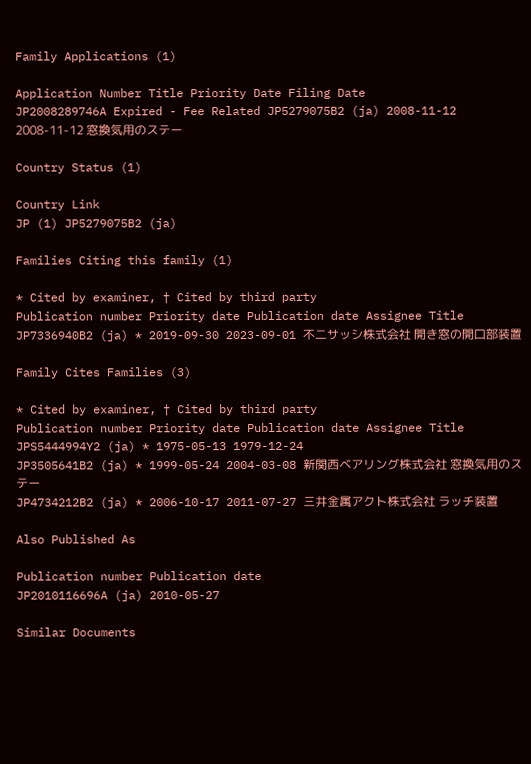Family Applications (1)

Application Number Title Priority Date Filing Date
JP2008289746A Expired - Fee Related JP5279075B2 (ja) 2008-11-12 2008-11-12 窓換気用のステー

Country Status (1)

Country Link
JP (1) JP5279075B2 (ja)

Families Citing this family (1)

* Cited by examiner, † Cited by third party
Publication number Priority date Publication date Assignee Title
JP7336940B2 (ja) * 2019-09-30 2023-09-01 不二サッシ株式会社 開き窓の開口部装置

Family Cites Families (3)

* Cited by examiner, † Cited by third party
Publication number Priority date Publication date Assignee Title
JPS5444994Y2 (ja) * 1975-05-13 1979-12-24
JP3505641B2 (ja) * 1999-05-24 2004-03-08 新関西ベアリング株式会社 窓換気用のステー
JP4734212B2 (ja) * 2006-10-17 2011-07-27 三井金属アクト株式会社 ラッチ装置

Also Published As

Publication number Publication date
JP2010116696A (ja) 2010-05-27

Similar Documents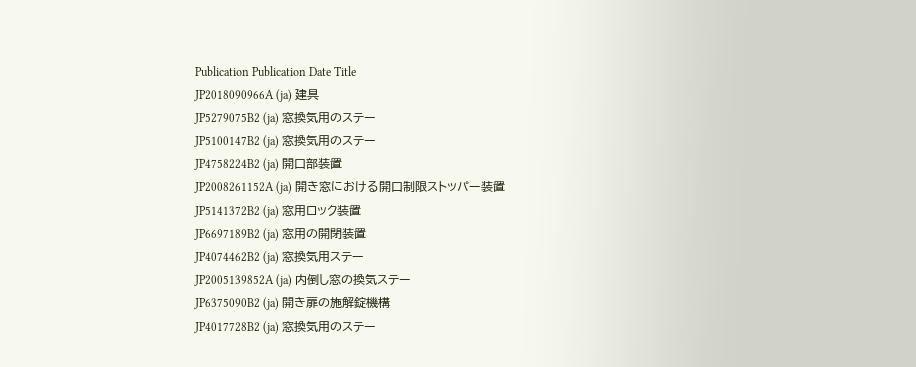Publication Publication Date Title
JP2018090966A (ja) 建具
JP5279075B2 (ja) 窓換気用のステー
JP5100147B2 (ja) 窓換気用のステー
JP4758224B2 (ja) 開口部装置
JP2008261152A (ja) 開き窓における開口制限ストッパー装置
JP5141372B2 (ja) 窓用ロック装置
JP6697189B2 (ja) 窓用の開閉装置
JP4074462B2 (ja) 窓換気用ステー
JP2005139852A (ja) 内倒し窓の換気ステー
JP6375090B2 (ja) 開き扉の施解錠機構
JP4017728B2 (ja) 窓換気用のステー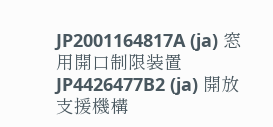JP2001164817A (ja) 窓用開口制限装置
JP4426477B2 (ja) 開放支援機構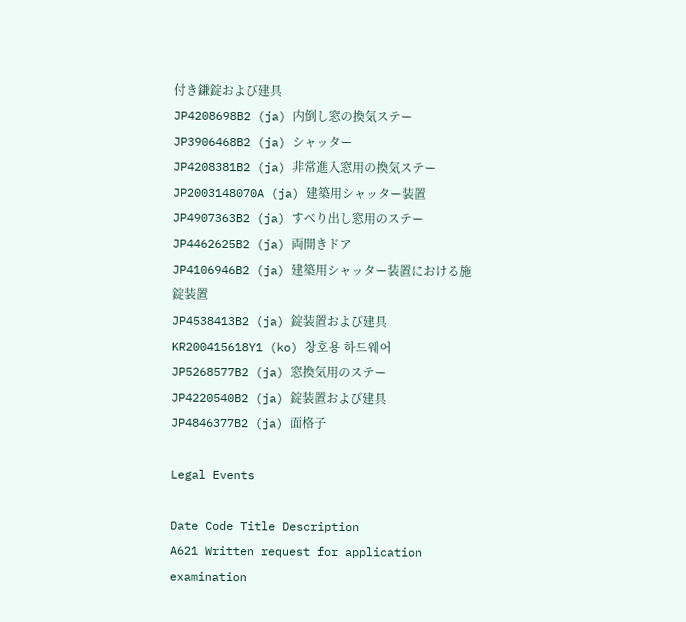付き鎌錠および建具
JP4208698B2 (ja) 内倒し窓の換気ステー
JP3906468B2 (ja) シャッター
JP4208381B2 (ja) 非常進入窓用の換気ステー
JP2003148070A (ja) 建築用シャッター装置
JP4907363B2 (ja) すべり出し窓用のステー
JP4462625B2 (ja) 両開きドア
JP4106946B2 (ja) 建築用シャッター装置における施錠装置
JP4538413B2 (ja) 錠装置および建具
KR200415618Y1 (ko) 창호용 하드웨어
JP5268577B2 (ja) 窓換気用のステー
JP4220540B2 (ja) 錠装置および建具
JP4846377B2 (ja) 面格子

Legal Events

Date Code Title Description
A621 Written request for application examination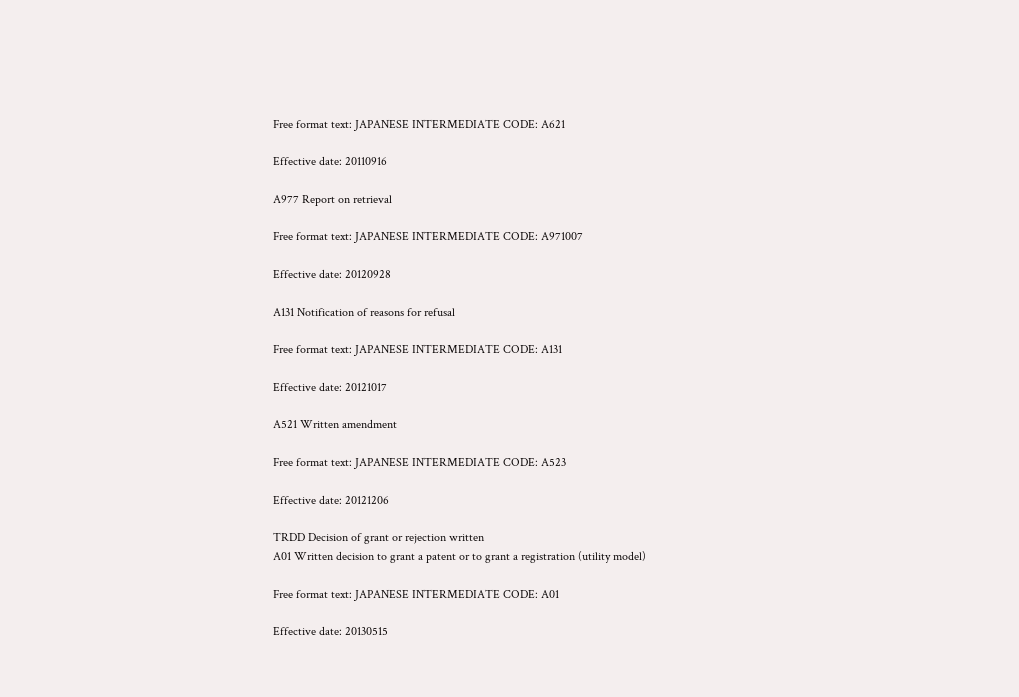Free format text: JAPANESE INTERMEDIATE CODE: A621

Effective date: 20110916

A977 Report on retrieval

Free format text: JAPANESE INTERMEDIATE CODE: A971007

Effective date: 20120928

A131 Notification of reasons for refusal

Free format text: JAPANESE INTERMEDIATE CODE: A131

Effective date: 20121017

A521 Written amendment

Free format text: JAPANESE INTERMEDIATE CODE: A523

Effective date: 20121206

TRDD Decision of grant or rejection written
A01 Written decision to grant a patent or to grant a registration (utility model)

Free format text: JAPANESE INTERMEDIATE CODE: A01

Effective date: 20130515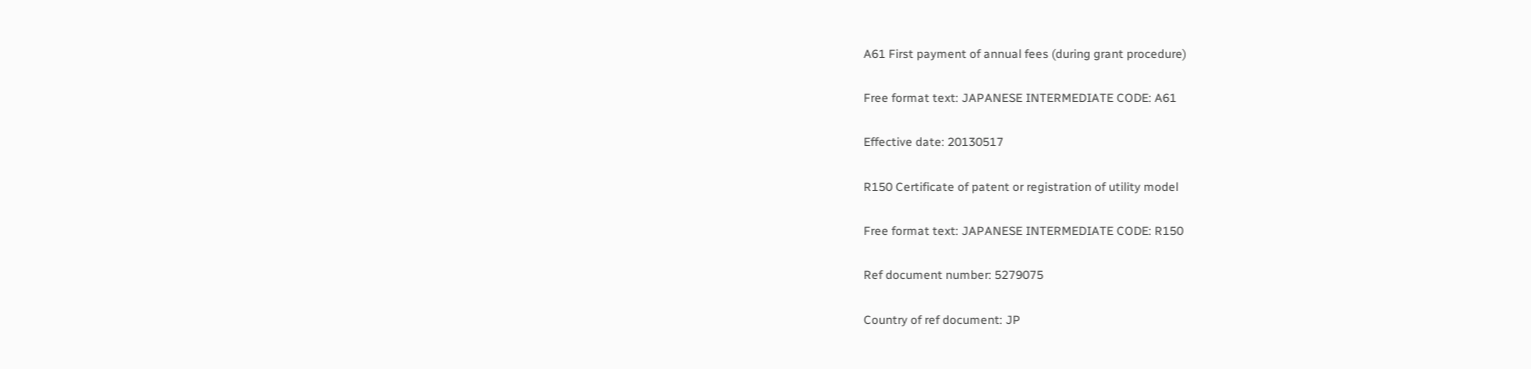A61 First payment of annual fees (during grant procedure)

Free format text: JAPANESE INTERMEDIATE CODE: A61

Effective date: 20130517

R150 Certificate of patent or registration of utility model

Free format text: JAPANESE INTERMEDIATE CODE: R150

Ref document number: 5279075

Country of ref document: JP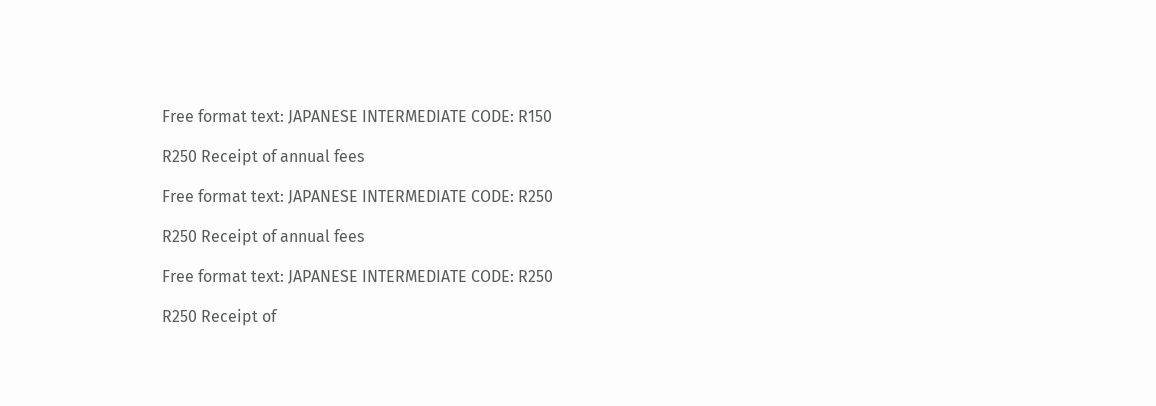Free format text: JAPANESE INTERMEDIATE CODE: R150

R250 Receipt of annual fees

Free format text: JAPANESE INTERMEDIATE CODE: R250

R250 Receipt of annual fees

Free format text: JAPANESE INTERMEDIATE CODE: R250

R250 Receipt of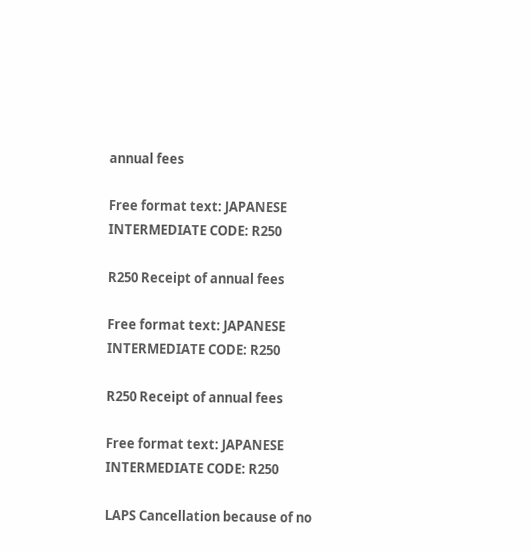annual fees

Free format text: JAPANESE INTERMEDIATE CODE: R250

R250 Receipt of annual fees

Free format text: JAPANESE INTERMEDIATE CODE: R250

R250 Receipt of annual fees

Free format text: JAPANESE INTERMEDIATE CODE: R250

LAPS Cancellation because of no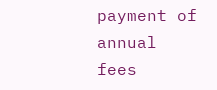payment of annual fees